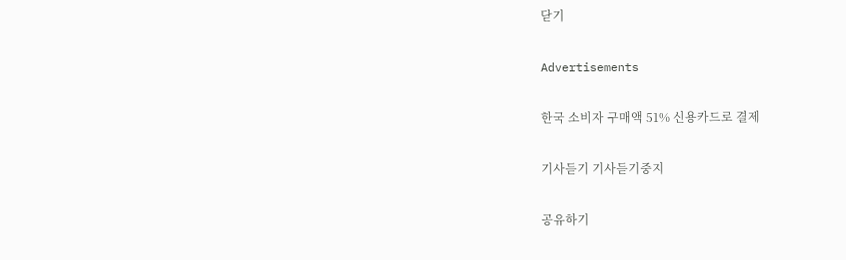닫기

Advertisements

한국 소비자 구매액 51% 신용카드로 결제

기사듣기 기사듣기중지

공유하기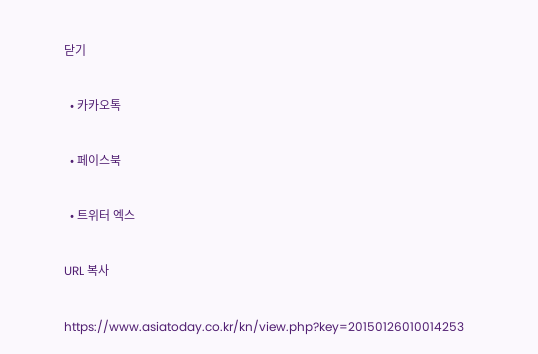닫기

  • 카카오톡

  • 페이스북

  • 트위터 엑스

URL 복사

https://www.asiatoday.co.kr/kn/view.php?key=20150126010014253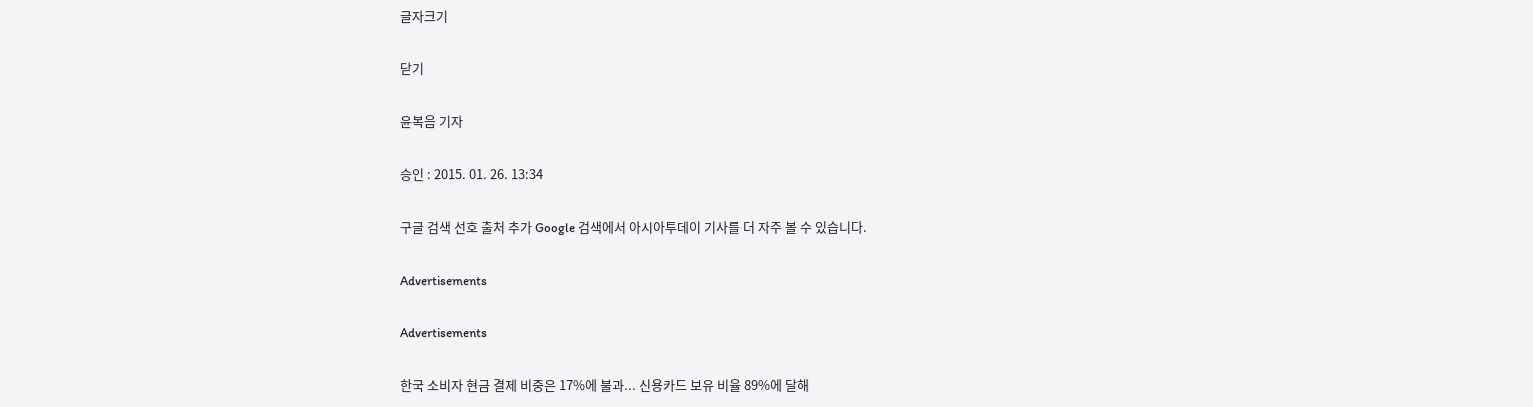글자크기

닫기

윤복음 기자

승인 : 2015. 01. 26. 13:34

구글 검색 선호 출처 추가 Google 검색에서 아시아투데이 기사를 더 자주 볼 수 있습니다.

Advertisements

Advertisements

한국 소비자 현금 결제 비중은 17%에 불과... 신용카드 보유 비율 89%에 달해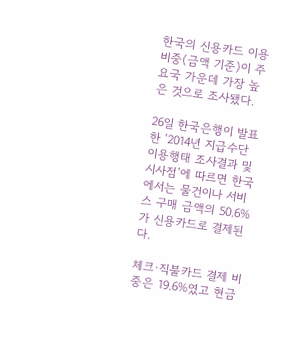한국의 신용카드 이용 비중(금액 기준)이 주요국 가운데 가장 높은 것으로 조사됐다.

26일 한국은행이 발표한 ‘2014년 지급수단 이용행태 조사결과 및 시사점’에 따르면 한국에서는 물건이나 서비스 구매 금액의 50.6%가 신용카드로 결제된다.

체크·직불카드 결제 비중은 19.6%였고 현금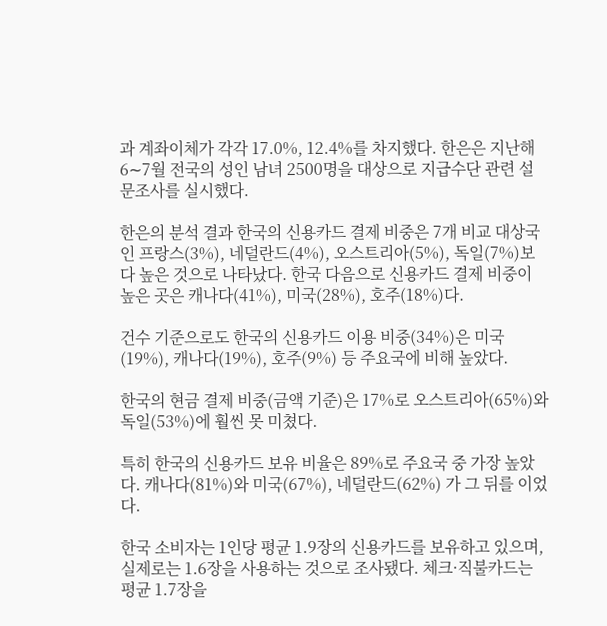과 계좌이체가 각각 17.0%, 12.4%를 차지했다. 한은은 지난해 6∼7월 전국의 성인 남녀 2500명을 대상으로 지급수단 관련 설문조사를 실시했다.

한은의 분석 결과 한국의 신용카드 결제 비중은 7개 비교 대상국인 프랑스(3%), 네덜란드(4%), 오스트리아(5%), 독일(7%)보다 높은 것으로 나타났다. 한국 다음으로 신용카드 결제 비중이 높은 곳은 캐나다(41%), 미국(28%), 호주(18%)다.

건수 기준으로도 한국의 신용카드 이용 비중(34%)은 미국(19%), 캐나다(19%), 호주(9%) 등 주요국에 비해 높았다.

한국의 현금 결제 비중(금액 기준)은 17%로 오스트리아(65%)와 독일(53%)에 훨씬 못 미쳤다.

특히 한국의 신용카드 보유 비율은 89%로 주요국 중 가장 높았다. 캐나다(81%)와 미국(67%), 네덜란드(62%) 가 그 뒤를 이었다.

한국 소비자는 1인당 평균 1.9장의 신용카드를 보유하고 있으며, 실제로는 1.6장을 사용하는 것으로 조사됐다. 체크·직불카드는 평균 1.7장을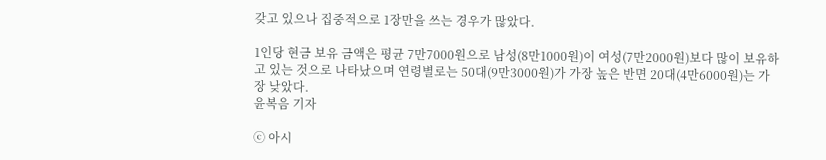갖고 있으나 집중적으로 1장만을 쓰는 경우가 많았다.

1인당 현금 보유 금액은 평균 7만7000원으로 남성(8만1000원)이 여성(7만2000원)보다 많이 보유하고 있는 것으로 나타났으며 연령별로는 50대(9만3000원)가 가장 높은 반면 20대(4만6000원)는 가장 낮았다.
윤복음 기자

ⓒ 아시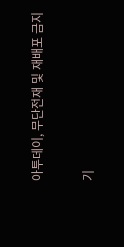아투데이, 무단전재 및 재배포 금지

기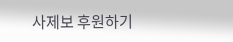사제보 후원하기